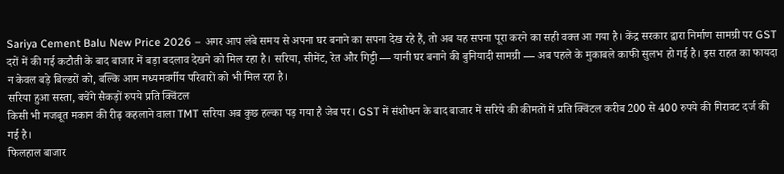Sariya Cement Balu New Price 2026 – अगर आप लंबे समय से अपना घर बनाने का सपना देख रहे हैं, तो अब यह सपना पूरा करने का सही वक्त आ गया है। केंद्र सरकार द्वारा निर्माण सामग्री पर GST दरों में की गई कटौती के बाद बाजार में बड़ा बदलाव देखने को मिल रहा है। सरिया, सीमेंट, रेत और गिट्टी — यानी घर बनाने की बुनियादी सामग्री — अब पहले के मुकाबले काफी सुलभ हो गई है। इस राहत का फायदा न केवल बड़े बिल्डरों को, बल्कि आम मध्यमवर्गीय परिवारों को भी मिल रहा है।
सरिया हुआ सस्ता, बचेंगे सैकड़ों रुपये प्रति क्विंटल
किसी भी मजबूत मकान की रीढ़ कहलाने वाला TMT सरिया अब कुछ हल्का पड़ गया है जेब पर। GST में संशोधन के बाद बाजार में सरिये की कीमतों में प्रति क्विंटल करीब 200 से 400 रुपये की गिरावट दर्ज की गई है।
फिलहाल बाजार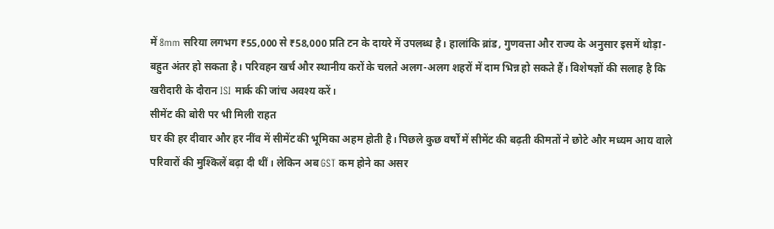में 8mm सरिया लगभग ₹55,000 से ₹58,000 प्रति टन के दायरे में उपलब्ध है। हालांकि ब्रांड, गुणवत्ता और राज्य के अनुसार इसमें थोड़ा-बहुत अंतर हो सकता है। परिवहन खर्च और स्थानीय करों के चलते अलग-अलग शहरों में दाम भिन्न हो सकते हैं। विशेषज्ञों की सलाह है कि खरीदारी के दौरान ISI मार्क की जांच अवश्य करें।
सीमेंट की बोरी पर भी मिली राहत
घर की हर दीवार और हर नींव में सीमेंट की भूमिका अहम होती है। पिछले कुछ वर्षों में सीमेंट की बढ़ती कीमतों ने छोटे और मध्यम आय वाले परिवारों की मुश्किलें बढ़ा दी थीं। लेकिन अब GST कम होने का असर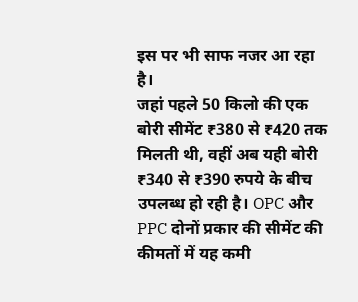इस पर भी साफ नजर आ रहा है।
जहां पहले 50 किलो की एक बोरी सीमेंट ₹380 से ₹420 तक मिलती थी, वहीं अब यही बोरी ₹340 से ₹390 रुपये के बीच उपलब्ध हो रही है। OPC और PPC दोनों प्रकार की सीमेंट की कीमतों में यह कमी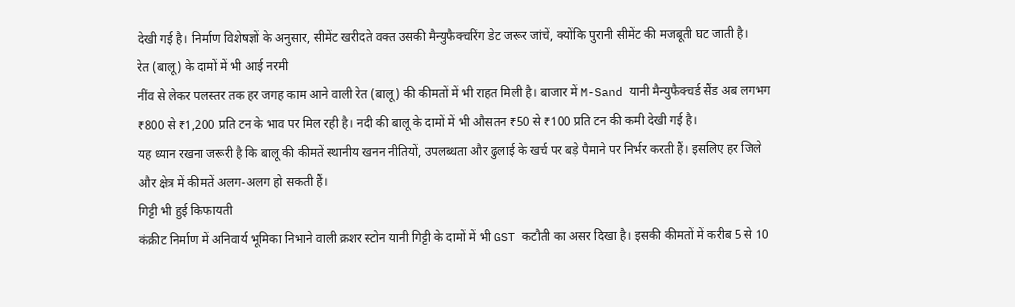देखी गई है। निर्माण विशेषज्ञों के अनुसार, सीमेंट खरीदते वक्त उसकी मैन्युफैक्चरिंग डेट जरूर जांचें, क्योंकि पुरानी सीमेंट की मजबूती घट जाती है।
रेत (बालू) के दामों में भी आई नरमी
नींव से लेकर पलस्तर तक हर जगह काम आने वाली रेत (बालू) की कीमतों में भी राहत मिली है। बाजार में M-Sand यानी मैन्युफैक्चर्ड सैंड अब लगभग ₹800 से ₹1,200 प्रति टन के भाव पर मिल रही है। नदी की बालू के दामों में भी औसतन ₹50 से ₹100 प्रति टन की कमी देखी गई है।
यह ध्यान रखना जरूरी है कि बालू की कीमतें स्थानीय खनन नीतियों, उपलब्धता और ढुलाई के खर्च पर बड़े पैमाने पर निर्भर करती हैं। इसलिए हर जिले और क्षेत्र में कीमतें अलग-अलग हो सकती हैं।
गिट्टी भी हुई किफायती
कंक्रीट निर्माण में अनिवार्य भूमिका निभाने वाली क्रशर स्टोन यानी गिट्टी के दामों में भी GST कटौती का असर दिखा है। इसकी कीमतों में करीब 5 से 10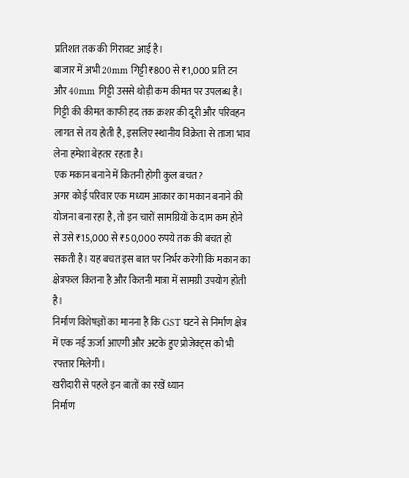प्रतिशत तक की गिरावट आई है।
बाजार में अभी 20mm गिट्टी ₹800 से ₹1,000 प्रति टन और 40mm गिट्टी उससे थोड़ी कम कीमत पर उपलब्ध है। गिट्टी की कीमत काफी हद तक क्रशर की दूरी और परिवहन लागत से तय होती है, इसलिए स्थानीय विक्रेता से ताजा भाव लेना हमेशा बेहतर रहता है।
एक मकान बनाने में कितनी होगी कुल बचत?
अगर कोई परिवार एक मध्यम आकार का मकान बनाने की योजना बना रहा है, तो इन चारों सामग्रियों के दाम कम होने से उसे ₹15,000 से ₹50,000 रुपये तक की बचत हो सकती है। यह बचत इस बात पर निर्भर करेगी कि मकान का क्षेत्रफल कितना है और कितनी मात्रा में सामग्री उपयोग होती है।
निर्माण विशेषज्ञों का मानना है कि GST घटने से निर्माण क्षेत्र में एक नई ऊर्जा आएगी और अटके हुए प्रोजेक्ट्स को भी रफ्तार मिलेगी।
खरीदारी से पहले इन बातों का रखें ध्यान
निर्माण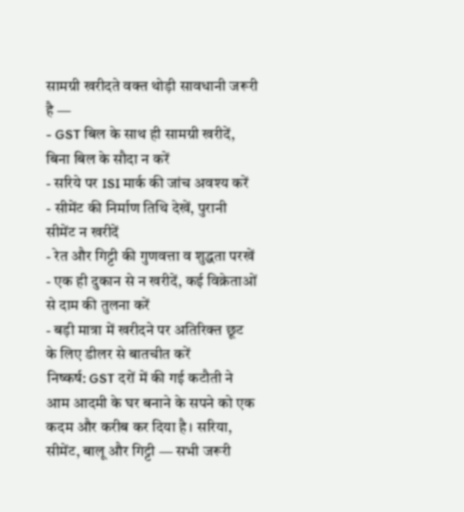सामग्री खरीदते वक्त थोड़ी सावधानी जरूरी है —
- GST बिल के साथ ही सामग्री खरीदें, बिना बिल के सौदा न करें
- सरिये पर ISI मार्क की जांच अवश्य करें
- सीमेंट की निर्माण तिथि देखें, पुरानी सीमेंट न खरीदें
- रेत और गिट्टी की गुणवत्ता व शुद्धता परखें
- एक ही दुकान से न खरीदें, कई विक्रेताओं से दाम की तुलना करें
- बड़ी मात्रा में खरीदने पर अतिरिक्त छूट के लिए डीलर से बातचीत करें
निष्कर्ष: GST दरों में की गई कटौती ने आम आदमी के घर बनाने के सपने को एक कदम और करीब कर दिया है। सरिया, सीमेंट, बालू और गिट्टी — सभी जरूरी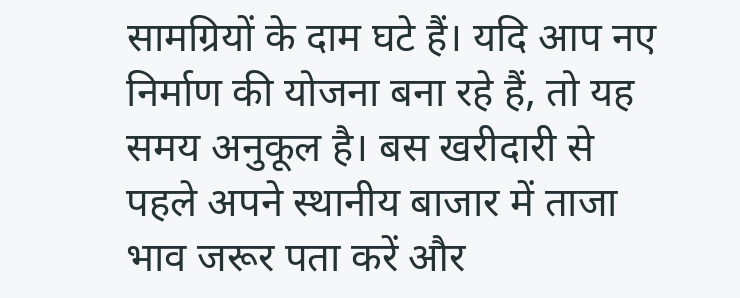सामग्रियों के दाम घटे हैं। यदि आप नए निर्माण की योजना बना रहे हैं, तो यह समय अनुकूल है। बस खरीदारी से पहले अपने स्थानीय बाजार में ताजा भाव जरूर पता करें और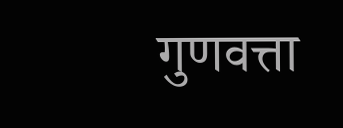गुणवत्ता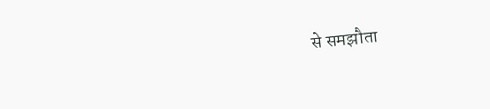से समझौता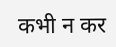कभी न कर